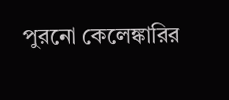পুরনো কেলেঙ্কারির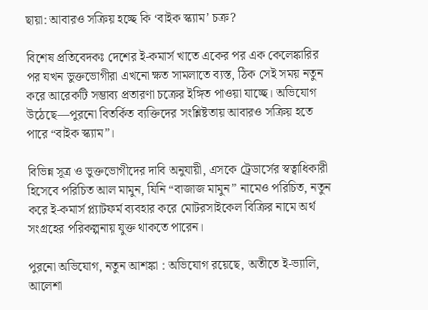ছায়া: আবারও সক্রিয় হচ্ছে কি ‘বাইক স্ক্যাম’ চক্র?

বিশেষ প্রতিবেদকঃ দেশের ই-কমার্স খাতে একের পর এক কেলেঙ্কারির পর যখন ভুক্তভোগীরা এখনো ক্ষত সামলাতে ব্যস্ত, ঠিক সেই সময় নতুন করে আরেকটি সম্ভাব্য প্রতারণা চক্রের ইঙ্গিত পাওয়া যাচ্ছে। অভিযোগ উঠেছে—পুরনো বিতর্কিত ব্যক্তিদের সংশ্লিষ্টতায় আবারও সক্রিয় হতে পারে “বাইক স্ক্যাম”।

বিভিন্ন সূত্র ও ভুক্তভোগীদের দাবি অনুযায়ী, এসকে ট্রেডার্সের স্বত্বাধিকারী হিসেবে পরিচিত আল মামুন, যিনি “বাজাজ মামুন” নামেও পরিচিত, নতুন করে ই-কমার্স প্ল্যাটফর্ম ব্যবহার করে মোটরসাইকেল বিক্রির নামে অর্থ সংগ্রহের পরিকল্পনায় যুক্ত থাকতে পারেন।

পুরনো অভিযোগ, নতুন আশঙ্কা : অভিযোগ রয়েছে, অতীতে ই-ভ্যালি, আলেশা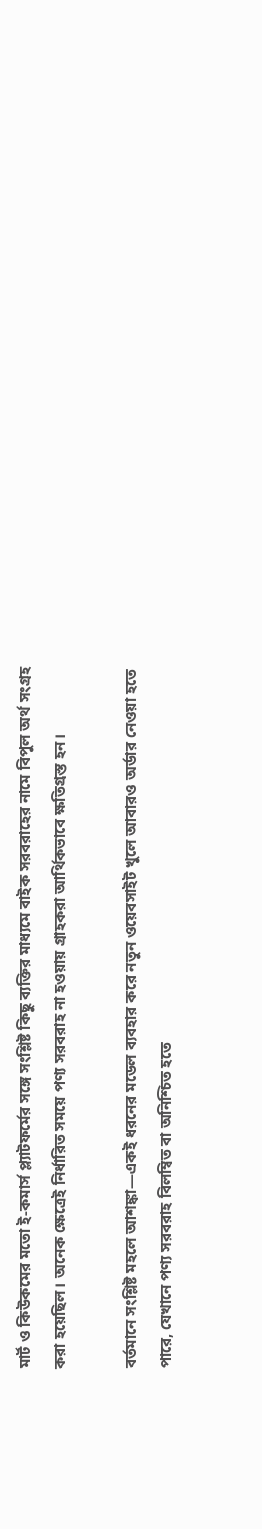মার্ট ও কিউকমের মতো ই-কমার্স প্ল্যাটফর্মের সঙ্গে সংশ্লিষ্ট কিছু ব্যক্তির মাধ্যমে বাইক সরবরাহের নামে বিপুল অর্থ সংগ্রহ করা হয়েছিল। অনেক ক্ষেত্রেই নির্ধারিত সময়ে পণ্য সরবরাহ না হওয়ায় গ্রাহকরা আর্থিকভাবে ক্ষতিগ্রস্ত হন।

বর্তমানে সংশ্লিষ্ট মহলে আশঙ্কা—একই ধরনের মডেল ব্যবহার করে নতুন ওয়েবসাইট খুলে আবারও অর্ডার নেওয়া হতে পারে, যেখানে পণ্য সরবরাহ বিলম্বিত বা অনিশ্চিত হতে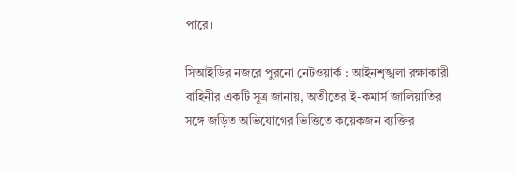পারে।

সিআইডির নজরে পুরনো নেটওয়ার্ক : আইনশৃঙ্খলা রক্ষাকারী বাহিনীর একটি সূত্র জানায়, অতীতের ই-কমার্স জালিয়াতির সঙ্গে জড়িত অভিযোগের ভিত্তিতে কয়েকজন ব্যক্তির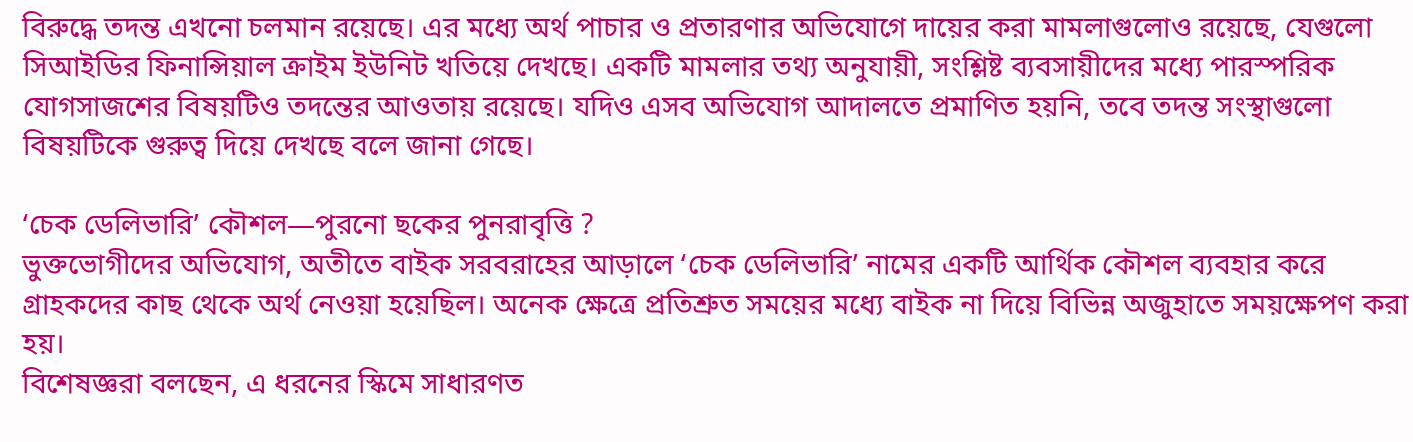বিরুদ্ধে তদন্ত এখনো চলমান রয়েছে। এর মধ্যে অর্থ পাচার ও প্রতারণার অভিযোগে দায়ের করা মামলাগুলোও রয়েছে, যেগুলো সিআইডির ফিনান্সিয়াল ক্রাইম ইউনিট খতিয়ে দেখছে। একটি মামলার তথ্য অনুযায়ী, সংশ্লিষ্ট ব্যবসায়ীদের মধ্যে পারস্পরিক যোগসাজশের বিষয়টিও তদন্তের আওতায় রয়েছে। যদিও এসব অভিযোগ আদালতে প্রমাণিত হয়নি, তবে তদন্ত সংস্থাগুলো বিষয়টিকে গুরুত্ব দিয়ে দেখছে বলে জানা গেছে।

‘চেক ডেলিভারি’ কৌশল—পুরনো ছকের পুনরাবৃত্তি ?
ভুক্তভোগীদের অভিযোগ, অতীতে বাইক সরবরাহের আড়ালে ‘চেক ডেলিভারি’ নামের একটি আর্থিক কৌশল ব্যবহার করে গ্রাহকদের কাছ থেকে অর্থ নেওয়া হয়েছিল। অনেক ক্ষেত্রে প্রতিশ্রুত সময়ের মধ্যে বাইক না দিয়ে বিভিন্ন অজুহাতে সময়ক্ষেপণ করা হয়।
বিশেষজ্ঞরা বলছেন, এ ধরনের স্কিমে সাধারণত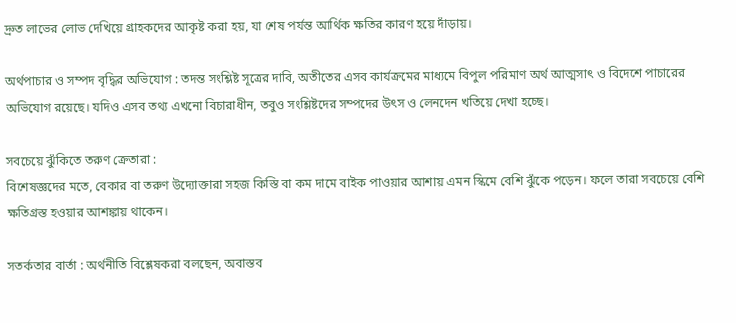দ্রুত লাভের লোভ দেখিয়ে গ্রাহকদের আকৃষ্ট করা হয়, যা শেষ পর্যন্ত আর্থিক ক্ষতির কারণ হয়ে দাঁড়ায়।

অর্থপাচার ও সম্পদ বৃদ্ধির অভিযোগ : তদন্ত সংশ্লিষ্ট সূত্রের দাবি, অতীতের এসব কার্যক্রমের মাধ্যমে বিপুল পরিমাণ অর্থ আত্মসাৎ ও বিদেশে পাচারের অভিযোগ রয়েছে। যদিও এসব তথ্য এখনো বিচারাধীন, তবুও সংশ্লিষ্টদের সম্পদের উৎস ও লেনদেন খতিয়ে দেখা হচ্ছে।

সবচেয়ে ঝুঁকিতে তরুণ ক্রেতারা :
বিশেষজ্ঞদের মতে, বেকার বা তরুণ উদ্যোক্তারা সহজ কিস্তি বা কম দামে বাইক পাওয়ার আশায় এমন স্কিমে বেশি ঝুঁকে পড়েন। ফলে তারা সবচেয়ে বেশি ক্ষতিগ্রস্ত হওয়ার আশঙ্কায় থাকেন।

সতর্কতার বার্তা : অর্থনীতি বিশ্লেষকরা বলছেন, অবাস্তব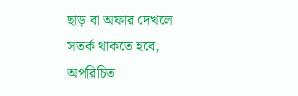ছাড় বা অফার দেখলে সতর্ক থাকতে হবে, অপরিচিত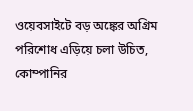ওয়েবসাইটে বড় অঙ্কের অগ্রিম পরিশোধ এড়িয়ে চলা উচিত, কোম্পানির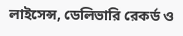লাইসেন্স, ডেলিভারি রেকর্ড ও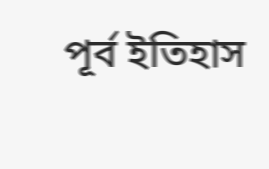পূর্ব ইতিহাস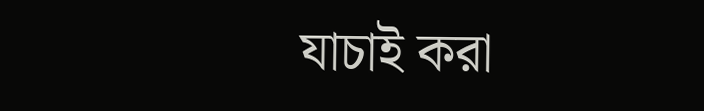যাচাই করা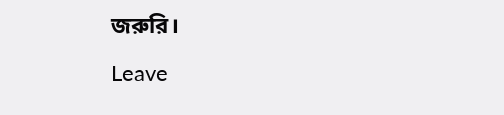জরুরি।

Leave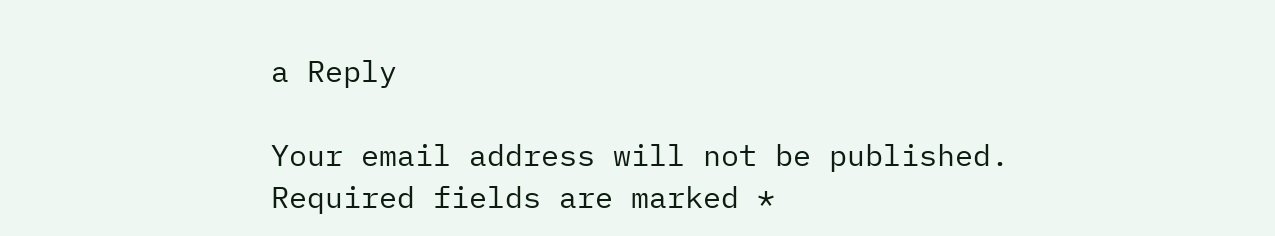a Reply

Your email address will not be published. Required fields are marked *